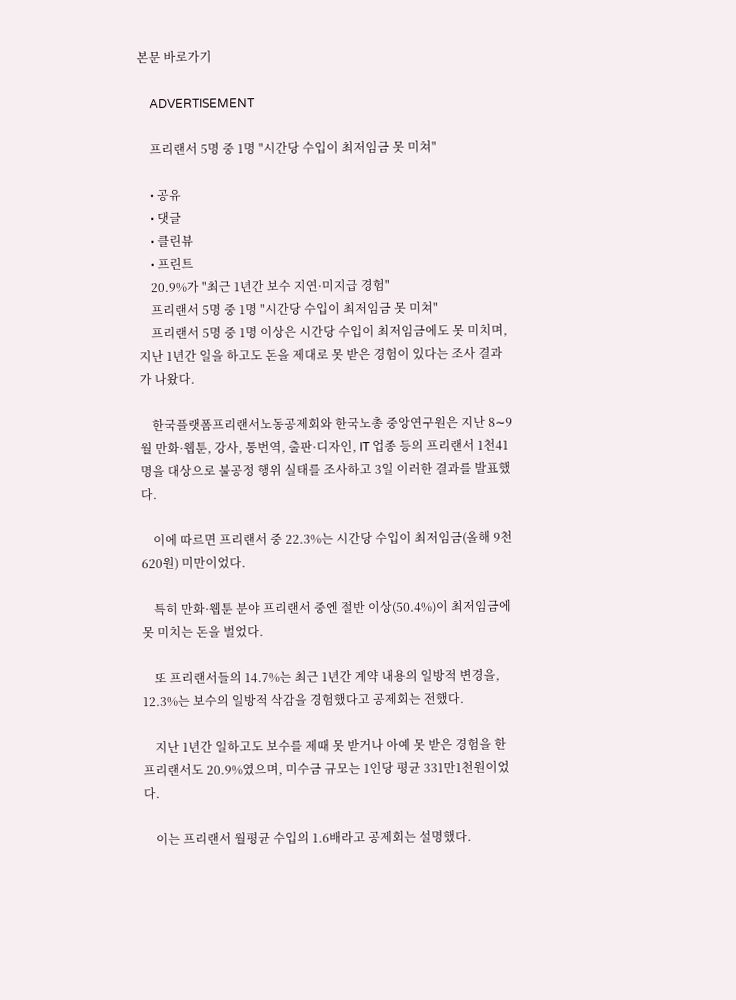본문 바로가기

    ADVERTISEMENT

    프리랜서 5명 중 1명 "시간당 수입이 최저임금 못 미쳐"

    • 공유
    • 댓글
    • 클린뷰
    • 프린트
    20.9%가 "최근 1년간 보수 지연·미지급 경험"
    프리랜서 5명 중 1명 "시간당 수입이 최저임금 못 미쳐"
    프리랜서 5명 중 1명 이상은 시간당 수입이 최저임금에도 못 미치며, 지난 1년간 일을 하고도 돈을 제대로 못 받은 경험이 있다는 조사 결과가 나왔다.

    한국플랫폼프리랜서노동공제회와 한국노총 중앙연구원은 지난 8∼9월 만화·웹툰, 강사, 통번역, 출판·디자인, IT 업종 등의 프리랜서 1천41명을 대상으로 불공정 행위 실태를 조사하고 3일 이러한 결과를 발표했다.

    이에 따르면 프리랜서 중 22.3%는 시간당 수입이 최저임금(올해 9천620원) 미만이었다.

    특히 만화·웹툰 분야 프리랜서 중엔 절반 이상(50.4%)이 최저임금에 못 미치는 돈을 벌었다.

    또 프리랜서들의 14.7%는 최근 1년간 계약 내용의 일방적 변경을, 12.3%는 보수의 일방적 삭감을 경험했다고 공제회는 전했다.

    지난 1년간 일하고도 보수를 제때 못 받거나 아예 못 받은 경험을 한 프리랜서도 20.9%였으며, 미수금 규모는 1인당 평균 331만1천원이었다.

    이는 프리랜서 월평균 수입의 1.6배라고 공제회는 설명했다.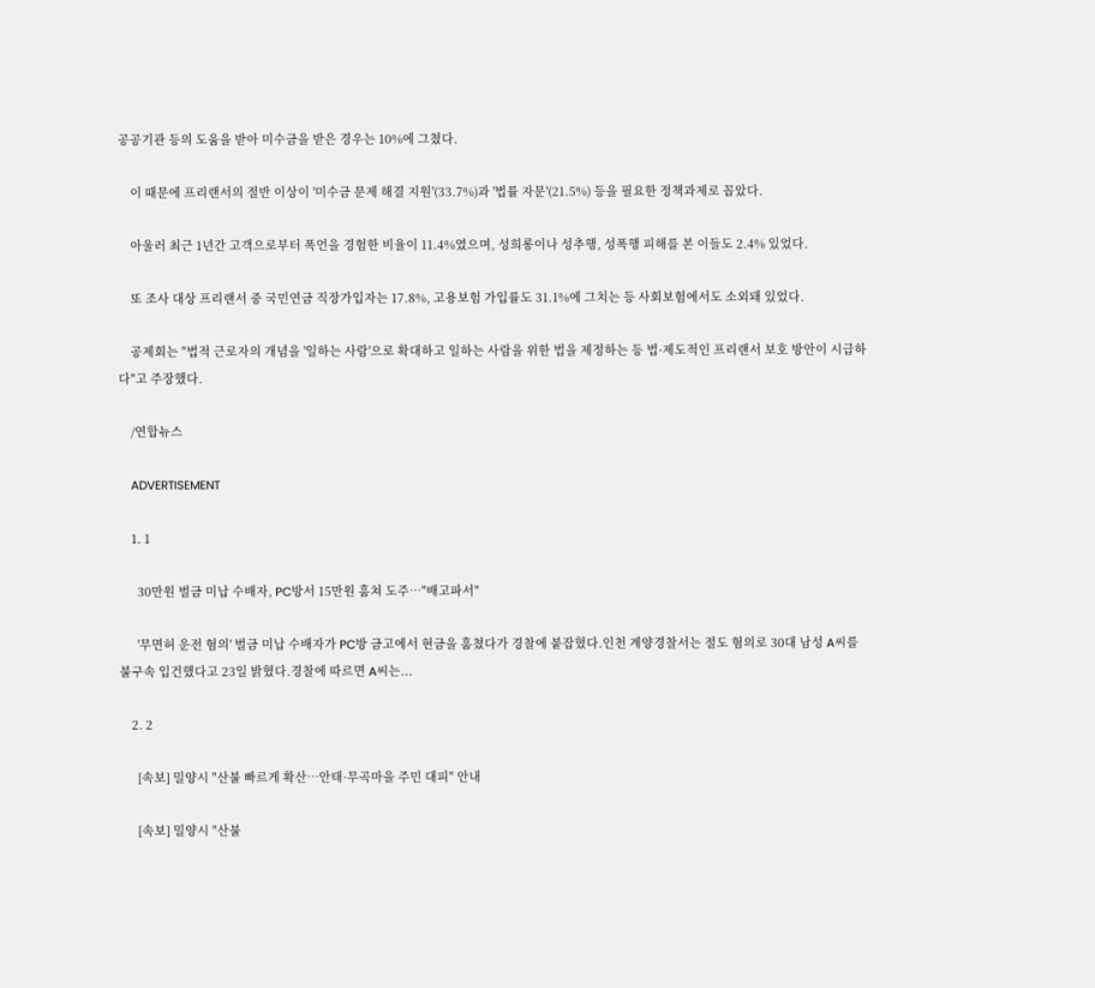공공기관 등의 도움을 받아 미수금을 받은 경우는 10%에 그쳤다.

    이 때문에 프리랜서의 절반 이상이 '미수금 문제 해결 지원'(33.7%)과 '법률 자문'(21.5%) 등을 필요한 정책과제로 꼽았다.

    아울러 최근 1년간 고객으로부터 폭언을 경험한 비율이 11.4%였으며, 성희롱이나 성추행, 성폭행 피해를 본 이들도 2.4% 있었다.

    또 조사 대상 프리랜서 중 국민연금 직장가입자는 17.8%, 고용보험 가입률도 31.1%에 그치는 등 사회보험에서도 소외돼 있었다.

    공제회는 "법적 근로자의 개념을 '일하는 사람'으로 확대하고 일하는 사람을 위한 법을 제정하는 등 법·제도적인 프리랜서 보호 방안이 시급하다"고 주장했다.

    /연합뉴스

    ADVERTISEMENT

    1. 1

      30만원 벌금 미납 수배자, PC방서 15만원 훔쳐 도주…"배고파서"

      '무면허 운전 혐의' 벌금 미납 수배자가 PC방 금고에서 현금을 훔쳤다가 경찰에 붙잡혔다.인천 계양경찰서는 절도 혐의로 30대 남성 A씨를 불구속 입건했다고 23일 밝혔다.경찰에 따르면 A씨는...

    2. 2

      [속보] 밀양시 "산불 빠르게 확산…안태·무곡마을 주민 대피" 안내

      [속보] 밀양시 "산불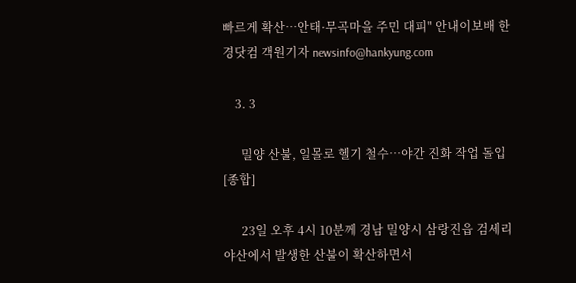빠르게 확산…안태·무곡마을 주민 대피" 안내이보배 한경닷컴 객원기자 newsinfo@hankyung.com

    3. 3

      밀양 산불, 일몰로 헬기 철수…야간 진화 작업 돌입 [종합]

      23일 오후 4시 10분께 경남 밀양시 삼랑진읍 검세리 야산에서 발생한 산불이 확산하면서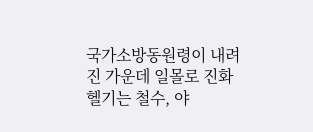국가소방동원령이 내려진 가운데 일몰로 진화 헬기는 철수, 야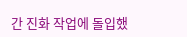간 진화 작업에 돌입했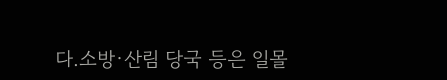다.소방·산림 당국 등은 일몰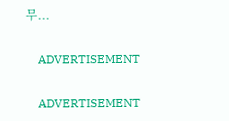무...

    ADVERTISEMENT

    ADVERTISEMENT